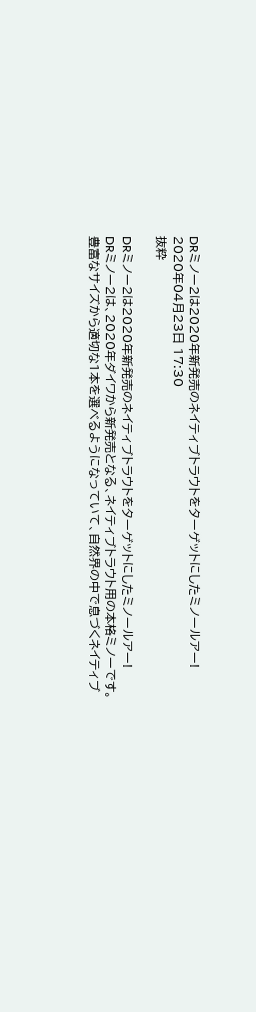DRミノー2は2020年新発売のネイティブトラウトをターゲットにしたミノールアー!
2020年04月23日 17:30
抜粋

DRミノー2は2020年新発売のネイティブトラウトをターゲットにしたミノールアー!
DRミノー2は、2020年ダイワから新発売となる、ネイティブトラウト用の本格ミノーです。
豊富なサイズから適切な1本を選べるようになっていて、自然界の中で息づくネイティブ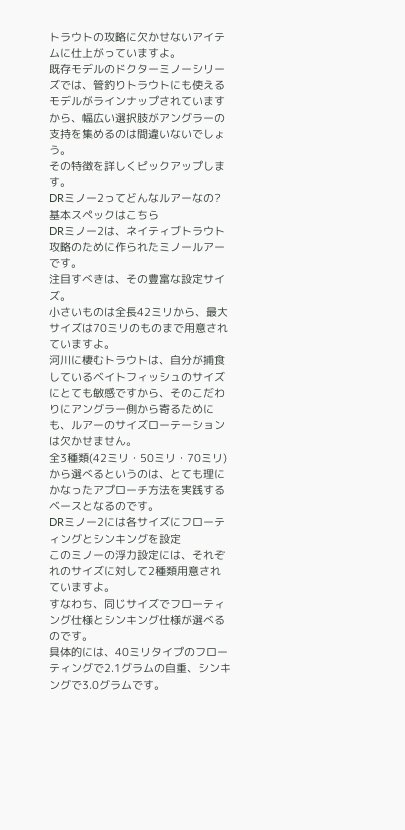トラウトの攻略に欠かせないアイテムに仕上がっていますよ。
既存モデルのドクターミノーシリーズでは、管釣りトラウトにも使えるモデルがラインナップされていますから、幅広い選択肢がアングラーの支持を集めるのは間違いないでしょう。
その特徴を詳しくピックアップします。
DRミノー2ってどんなルアーなの?基本スペックはこちら
DRミノー2は、ネイティブトラウト攻略のために作られたミノールアーです。
注目すべきは、その豊富な設定サイズ。
小さいものは全長42ミリから、最大サイズは70ミリのものまで用意されていますよ。
河川に棲むトラウトは、自分が捕食しているベイトフィッシュのサイズにとても敏感ですから、そのこだわりにアングラー側から寄るためにも、ルアーのサイズローテーションは欠かせません。
全3種類(42ミリ・50ミリ・70ミリ)から選べるというのは、とても理にかなったアプローチ方法を実践するベースとなるのです。
DRミノー2には各サイズにフローティングとシンキングを設定
このミノーの浮力設定には、それぞれのサイズに対して2種類用意されていますよ。
すなわち、同じサイズでフローティング仕様とシンキング仕様が選べるのです。
具体的には、40ミリタイプのフローティングで2.1グラムの自重、シンキングで3.0グラムです。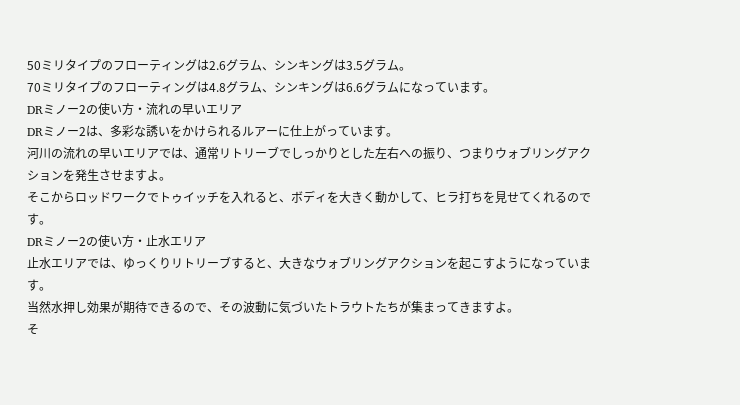50ミリタイプのフローティングは2.6グラム、シンキングは3.5グラム。
70ミリタイプのフローティングは4.8グラム、シンキングは6.6グラムになっています。
DRミノー2の使い方・流れの早いエリア
DRミノー2は、多彩な誘いをかけられるルアーに仕上がっています。
河川の流れの早いエリアでは、通常リトリーブでしっかりとした左右への振り、つまりウォブリングアクションを発生させますよ。
そこからロッドワークでトゥイッチを入れると、ボディを大きく動かして、ヒラ打ちを見せてくれるのです。
DRミノー2の使い方・止水エリア
止水エリアでは、ゆっくりリトリーブすると、大きなウォブリングアクションを起こすようになっています。
当然水押し効果が期待できるので、その波動に気づいたトラウトたちが集まってきますよ。
そ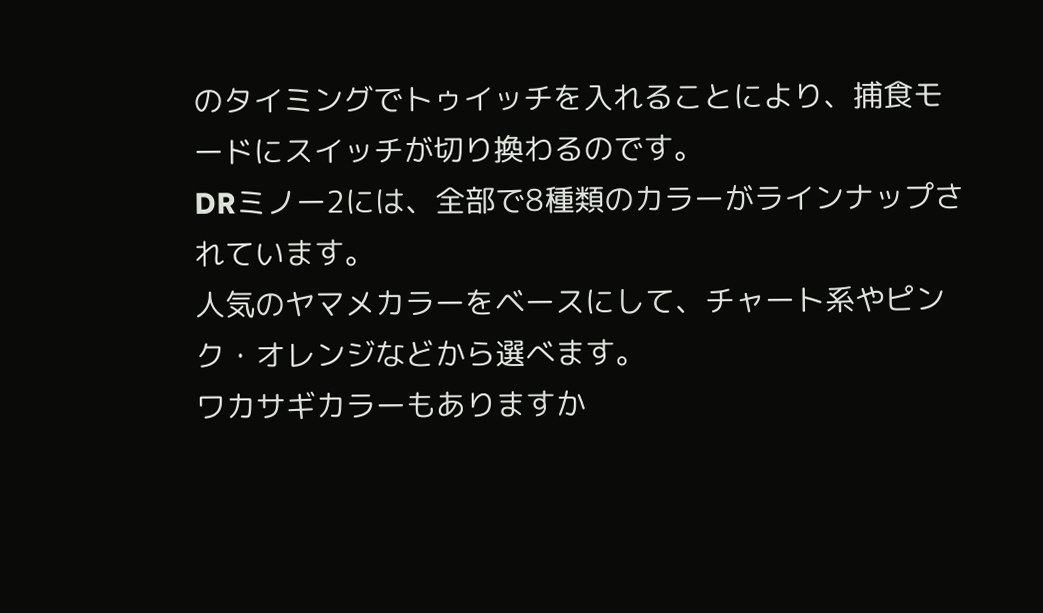のタイミングでトゥイッチを入れることにより、捕食モードにスイッチが切り換わるのです。
DRミノー2には、全部で8種類のカラーがラインナップされています。
人気のヤマメカラーをベースにして、チャート系やピンク・オレンジなどから選べます。
ワカサギカラーもありますか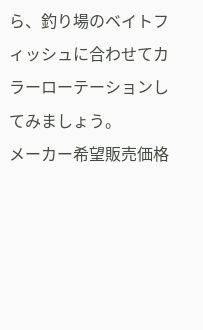ら、釣り場のベイトフィッシュに合わせてカラーローテーションしてみましょう。
メーカー希望販売価格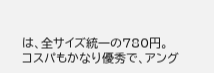は、全サイズ統一の780円。
コスパもかなり優秀で、アング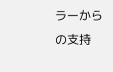ラーからの支持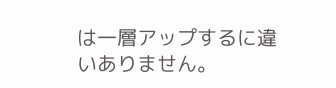は一層アップするに違いありません。